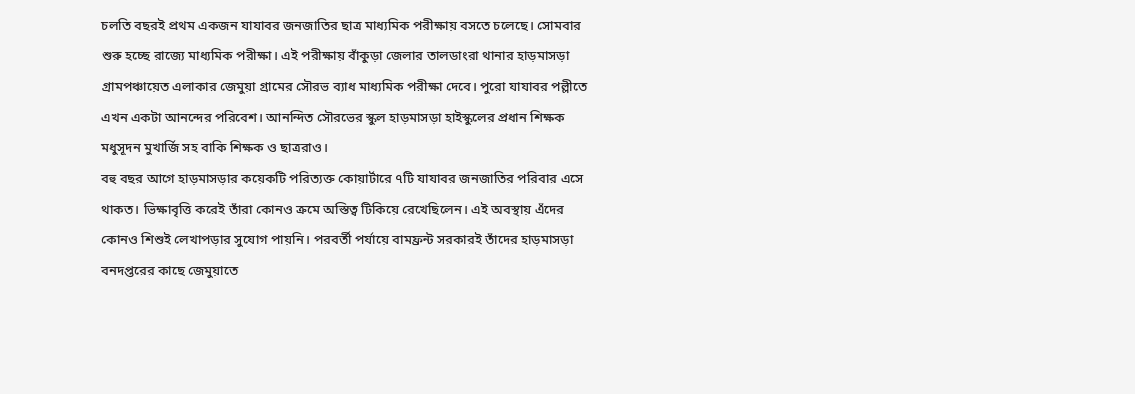চলতি বছরই প্রথম একজন যাযাবর জনজাতির ছাত্র মাধ্যমিক পরীক্ষায় বসতে চলেছে। সোমবার শুরু হচ্ছে রাজ্যে মাধ্যমিক পরীক্ষা। এই পরীক্ষায় বাঁকুড়া জেলার তালডাংরা থানার হাড়মাসড়া গ্রামপঞ্চায়েত এলাকার জেমুয়া গ্রামের সৌরভ ব্যাধ মাধ্যমিক পরীক্ষা দেবে। পুরো যাযাবর পল্লীতে এখন একটা আনন্দের পরিবেশ। আনন্দিত সৌরভের স্কুল হাড়মাসড়া হাইস্কুলের প্রধান শিক্ষক মধুসূদন মুখার্জি সহ বাকি শিক্ষক ও ছাত্ররাও।
বহু বছর আগে হাড়মাসড়ার কয়েকটি পরিত্যক্ত কোয়ার্টারে ৭টি যাযাবর জনজাতির পরিবার এসে থাকত। ভিক্ষাবৃত্তি করেই তাঁরা কোনও ক্রমে অস্তিত্ব টিকিয়ে রেখেছিলেন। এই অবস্থায় এঁদের কোনও শিশুই লেখাপড়ার সুযোগ পায়নি। পরবর্তী পর্যায়ে বামফ্রন্ট সরকারই তাঁদের হাড়মাসড়া বনদপ্তরের কাছে জেমুয়াতে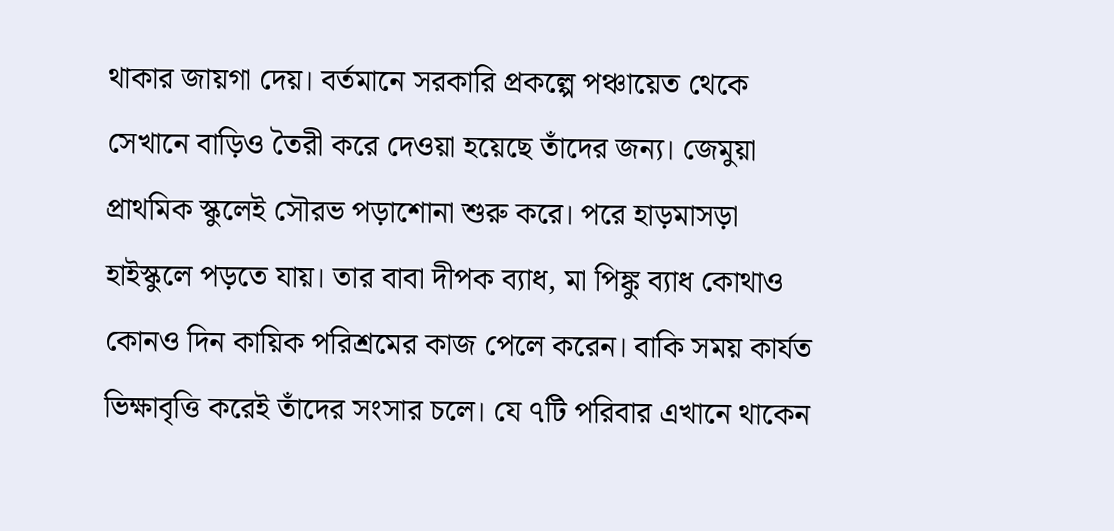থাকার জায়গা দেয়। বর্তমানে সরকারি প্রকল্পে পঞ্চায়েত থেকে সেখানে বাড়িও তৈরী করে দেওয়া হয়েছে তাঁদের জন্য। জেমুয়া প্রাথমিক স্কুলেই সৌরভ পড়াশোনা শুরু করে। পরে হাড়মাসড়া হাইস্কুলে পড়তে যায়। তার বাবা দীপক ব্যাধ, মা পিঙ্কু ব্যাধ কোথাও কোনও দিন কায়িক পরিশ্রমের কাজ পেলে করেন। বাকি সময় কার্যত ভিক্ষাবৃত্তি করেই তাঁদের সংসার চলে। যে ৭টি পরিবার এখানে থাকেন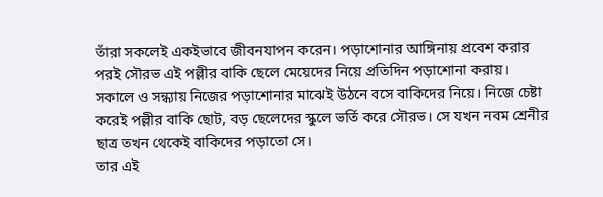তাঁরা সকলেই একইভাবে জীবনযাপন করেন। পড়াশোনার আঙ্গিনায় প্রবেশ করার পরই সৌরভ এই পল্লীর বাকি ছেলে মেয়েদের নিয়ে প্রতিদিন পড়াশোনা করায়। সকালে ও সন্ধ্যায় নিজের পড়াশোনার মাঝেই উঠনে বসে বাকিদের নিয়ে। নিজে চেষ্টা করেই পল্লীর বাকি ছোট, বড় ছেলেদের স্কুলে ভর্তি করে সৌরভ। সে যখন নবম শ্রেনীর ছাত্র তখন থেকেই বাকিদের পড়াতো সে।
তার এই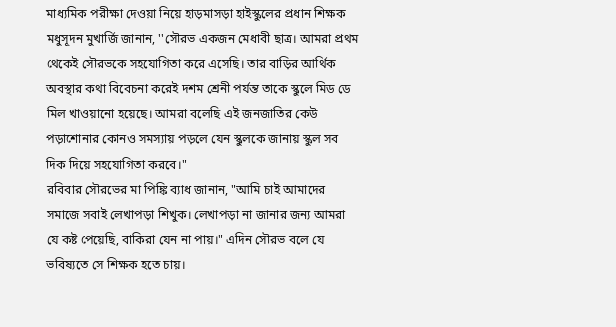মাধ্যমিক পরীক্ষা দেওয়া নিয়ে হাড়মাসড়া হাইস্কুলের প্রধান শিক্ষক মধুসূদন মুখার্জি জানান, ''সৌরভ একজন মেধাবী ছাত্র। আমরা প্রথম থেকেই সৌরভকে সহযোগিতা করে এসেছি। তার বাড়ির আর্থিক অবস্থার কথা বিবেচনা করেই দশম শ্রেনী পর্যন্ত তাকে স্কুলে মিড ডে মিল খাওয়ানো হয়েছে। আমরা বলেছি এই জনজাতির কেউ পড়াশোনার কোনও সমস্যায় পড়লে যেন স্কুলকে জানায় স্কুল সব দিক দিয়ে সহযোগিতা করবে।"
রবিবার সৌরভের মা পিঙ্কি ব্যাধ জানান, "আমি চাই আমাদের সমাজে সবাই লেখাপড়া শিখুক। লেখাপড়া না জানার জন্য আমরা যে কষ্ট পেয়েছি, বাকিরা যেন না পায়।" এদিন সৌরভ বলে যে ভবিষ্যতে সে শিক্ষক হতে চায়।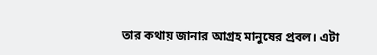তার কথায় জানার আগ্রহ মানুষের প্রবল। এটা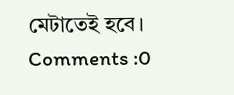মেটাতেই হবে।
Comments :0